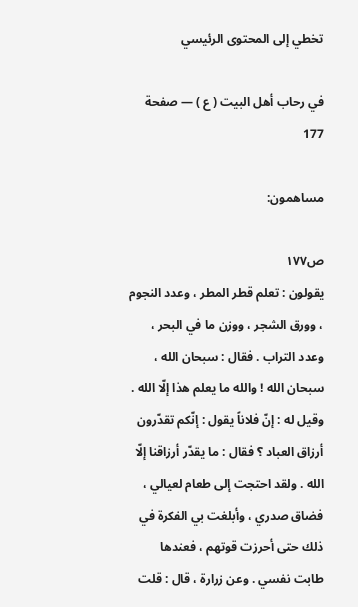تخطي إلى المحتوى الرئيسي

في رحاب أهل البيت ( ع ) — صفحة 177

مساهمون:

ص١٧٧
يقولون : تعلم قطر المطر ، وعدد النجوم ، وورق الشجر ، ووزن ما في البحر ، وعدد التراب . فقال : سبحان الله ، سبحان الله ! والله ما يعلم هذا إلّا الله . وقيل له : إنّ فلاناً يقول : إنّكم تقدّرون أرزاق العباد ؟ فقال : ما يقدّر أرزاقنا إلّا الله . ولقد احتجت إلى طعام لعيالي ، فضاق صدري ، وأبلغت بي الفكرة في ذلك حتى أحرزت قوتهم ، فعندها طابت نفسي . وعن زرارة ، قال : قلت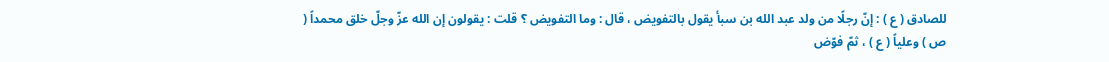للصادق ( ع ) : إنّ رجلًا من ولد عبد الله بن سبأ يقول بالتفويض ، قال : وما التفويض ؟ قلت : يقولون إن الله عزّ وجلّ خلق محمداً ( ص ) وعلياً ( ع ) ، ثمّ فوّض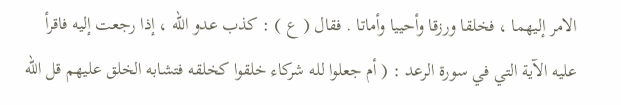الامر إليهما ، فخلقا ورزقا وأحييا وأماتا . فقال ( ع ) : كذب عدو الله ، إذا رجعت إليه فاقرأ عليه الآية التي في سورة الرعد : ( أم جعلوا لله شركاء خلقوا كخلقه فتشابه الخلق عليهم قل الله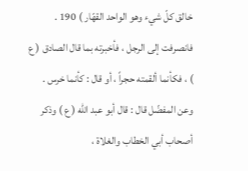خالق كلّ شيء وهو الواحد القهّار ) 190 . فانصرفت إلى الرجل ، فأخبرته بما قال الصادق ( ع ) ، فكأنما ألقمته حجراً ، أو قال : كأنما خرس . وعن المفضّل قال : قال أبو عبد الله ( ع ) وذكر أصحاب أبي الخطاب والغلاة ،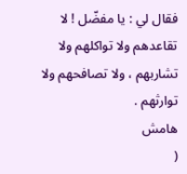فقال لي : يا مفضّل ! لا تقاعدهم ولا تواكلهم ولا تشاربهم ، ولا تصافحهم ولا توارثهم .
هامش
(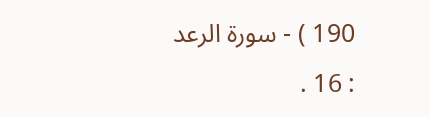190 ) - سورة الرعد : 16 .